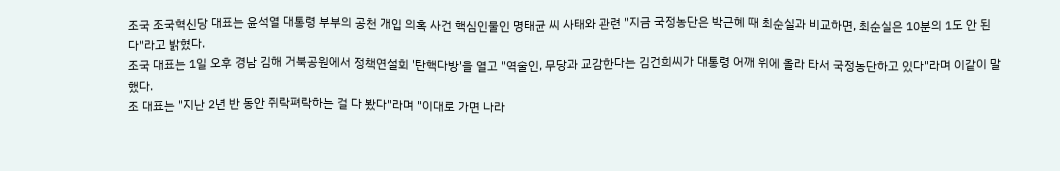조국 조국혁신당 대표는 윤석열 대통령 부부의 공천 개입 의혹 사건 핵심인물인 명태균 씨 사태와 관련 "지금 국정농단은 박근혜 때 최순실과 비교하면, 최순실은 10분의 1도 안 된다"라고 밝혔다.
조국 대표는 1일 오후 경남 김해 거북공원에서 정책연설회 '탄핵다방'을 열고 "역술인, 무당과 교감한다는 김건희씨가 대통령 어깨 위에 올라 타서 국정농단하고 있다"라며 이같이 말했다.
조 대표는 "지난 2년 반 동안 쥐락펴락하는 걸 다 봤다"라며 "이대로 가면 나라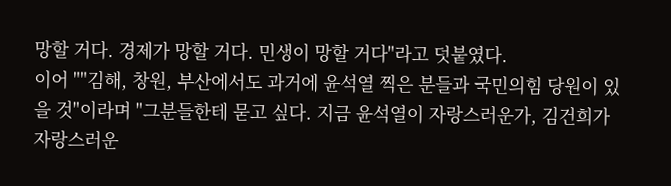망할 거다. 경제가 망할 거다. 민생이 망할 거다"라고 덧붙였다.
이어 ""김해, 창원, 부산에서도 과거에 윤석열 찍은 분들과 국민의힘 당원이 있을 것"이라며 "그분들한테 묻고 싶다. 지금 윤석열이 자랑스러운가, 김건희가 자랑스러운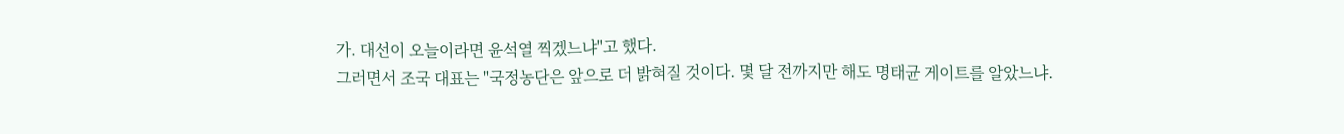가. 대선이 오늘이라면 윤석열 찍겠느냐"고 했다.
그러면서 조국 대표는 "국정농단은 앞으로 더 밝혀질 것이다. 몇 달 전까지만 해도 명태균 게이트를 알았느냐.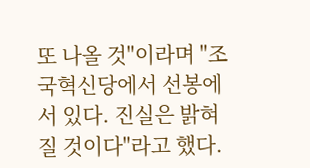또 나올 것"이라며 "조국혁신당에서 선봉에 서 있다. 진실은 밝혀질 것이다"라고 했다.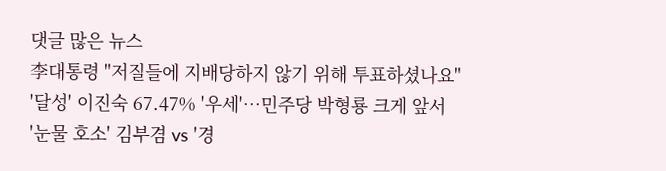댓글 많은 뉴스
李대통령 "저질들에 지배당하지 않기 위해 투표하셨나요"
'달성' 이진숙 67.47% '우세'…민주당 박형룡 크게 앞서
'눈물 호소' 김부겸 vs '경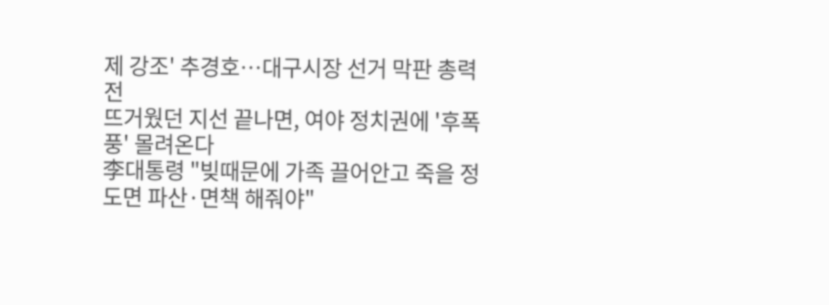제 강조' 추경호…대구시장 선거 막판 총력전
뜨거웠던 지선 끝나면, 여야 정치권에 '후폭풍' 몰려온다
李대통령 "빚때문에 가족 끌어안고 죽을 정도면 파산·면책 해줘야"